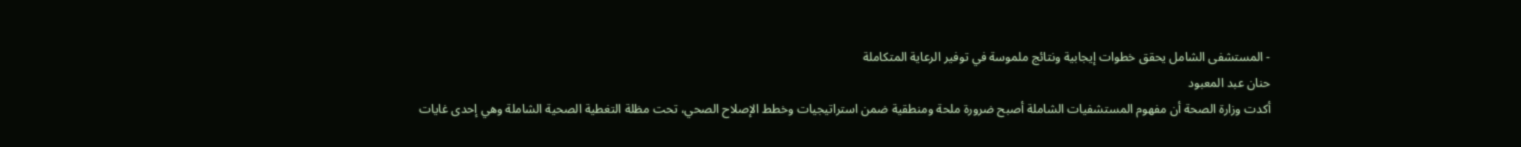- المستشفى الشامل يحقق خطوات إيجابية ونتائج ملموسة في توفير الرعاية المتكاملة
حنان عبد المعبود
أكدت وزارة الصحة أن مفهوم المستشفيات الشاملة أصبح ضرورة ملحة ومنطقية ضمن استراتيجيات وخطط الإصلاح الصحي، تحت مظلة التغطية الصحية الشاملة وهي إحدى غايات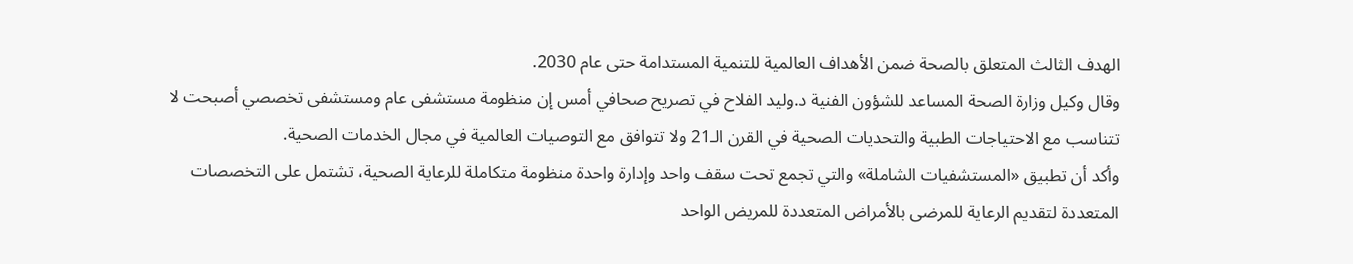الهدف الثالث المتعلق بالصحة ضمن الأهداف العالمية للتنمية المستدامة حتى عام 2030.
وقال وكيل وزارة الصحة المساعد للشؤون الفنية د.وليد الفلاح في تصريح صحافي أمس إن منظومة مستشفى عام ومستشفى تخصصي أصبحت لا تتناسب مع الاحتياجات الطبية والتحديات الصحية في القرن الـ21 ولا تتوافق مع التوصيات العالمية في مجال الخدمات الصحية.
وأكد أن تطبيق «المستشفيات الشاملة» والتي تجمع تحت سقف واحد وإدارة واحدة منظومة متكاملة للرعاية الصحية، تشتمل على التخصصات المتعددة لتقديم الرعاية للمرضى بالأمراض المتعددة للمريض الواحد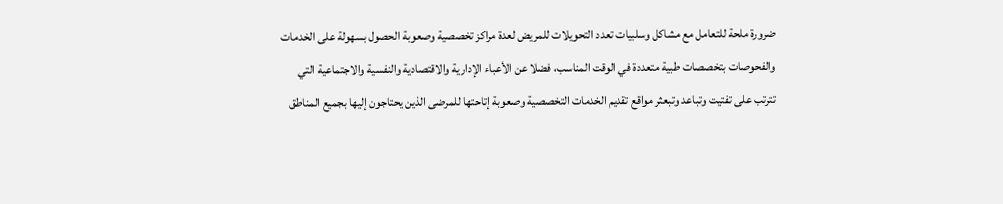ضرورة ملحة للتعامل مع مشاكل وسلبيات تعدد التحويلات للمريض لعدة مراكز تخصصية وصعوبة الحصول بسهولة على الخدمات والفحوصات بتخصصات طبية متعددة في الوقت المناسب، فضلا عن الأعباء الإدارية والاقتصادية والنفسية والاجتماعية التي تترتب على تفتيت وتباعد وتبعثر مواقع تقديم الخدمات التخصصية وصعوبة إتاحتها للمرضى الذين يحتاجون إليها بجميع المناطق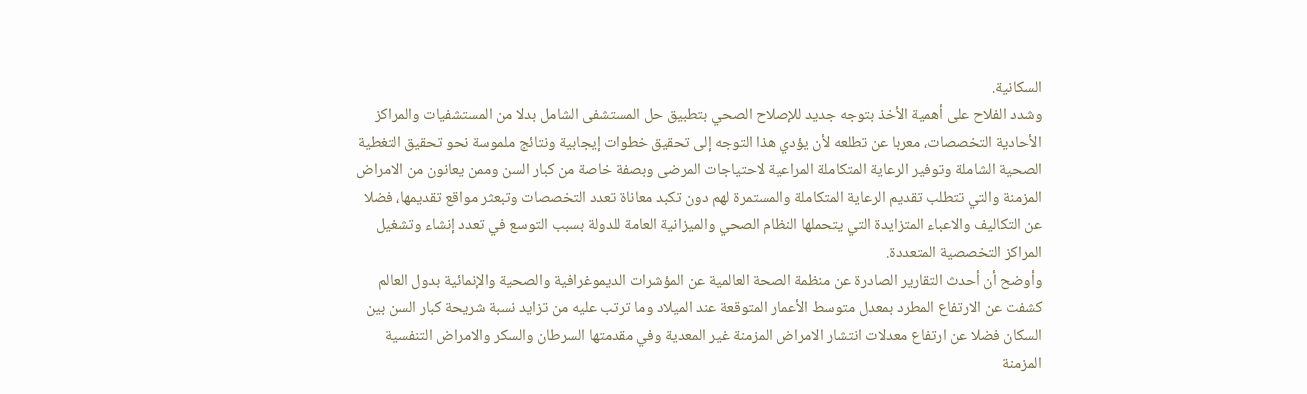السكانية.
وشدد الفلاح على أهمية الأخذ بتوجه جديد للإصلاح الصحي بتطبيق حل المستشفى الشامل بدلا من المستشفيات والمراكز الأحادية التخصصات، معربا عن تطلعه لأن يؤدي هذا التوجه إلى تحقيق خطوات إيجابية ونتائج ملموسة نحو تحقيق التغطية الصحية الشاملة وتوفير الرعاية المتكاملة المراعية لاحتياجات المرضى وبصفة خاصة من كبار السن وممن يعانون من الامراض المزمنة والتي تتطلب تقديم الرعاية المتكاملة والمستمرة لهم دون تكبد معاناة تعدد التخصصات وتبعثر مواقع تقديمها، فضلا عن التكاليف والاعباء المتزايدة التي يتحملها النظام الصحي والميزانية العامة للدولة بسبب التوسع في تعدد إنشاء وتشغيل المراكز التخصصية المتعددة.
وأوضح أن أحدث التقارير الصادرة عن منظمة الصحة العالمية عن المؤشرات الديموغرافية والصحية والإنمائية بدول العالم كشفت عن الارتفاع المطرد بمعدل متوسط الأعمار المتوقعة عند الميلاد وما ترتب عليه من تزايد نسبة شريحة كبار السن بين السكان فضلا عن ارتفاع معدلات انتشار الامراض المزمنة غير المعدية وفي مقدمتها السرطان والسكر والامراض التنفسية المزمنة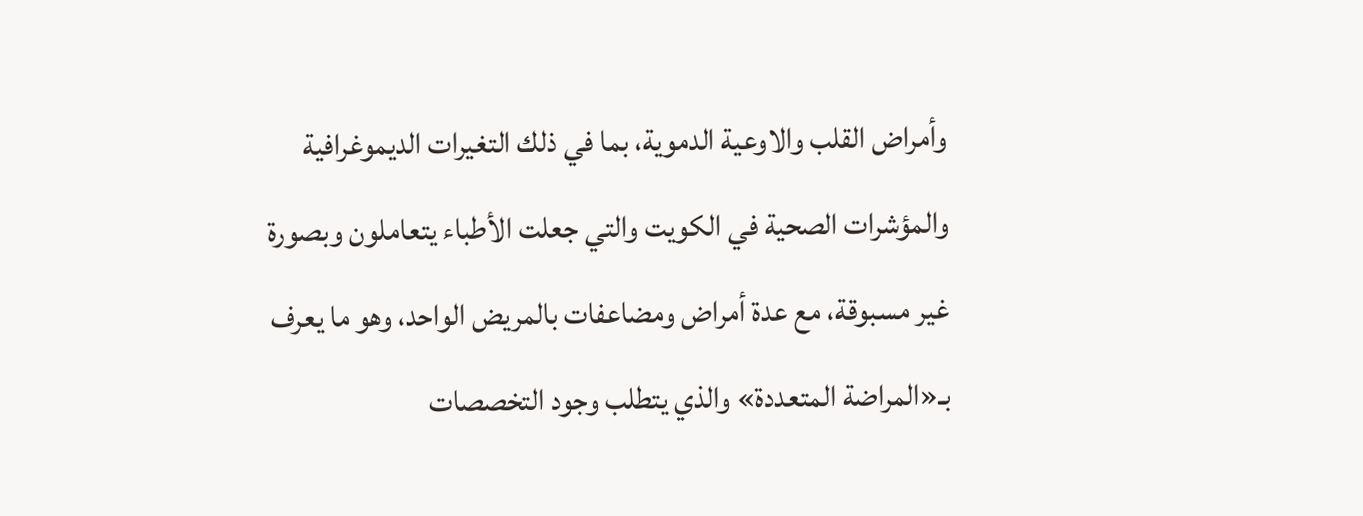وأمراض القلب والاوعية الدموية، بما في ذلك التغيرات الديموغرافية والمؤشرات الصحية في الكويت والتي جعلت الأطباء يتعاملون وبصورة غير مسبوقة، مع عدة أمراض ومضاعفات بالمريض الواحد، وهو ما يعرف بـ«المراضة المتعددة» والذي يتطلب وجود التخصصات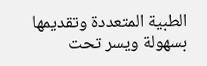الطبية المتعددة وتقديمها بسهولة ويسر تحت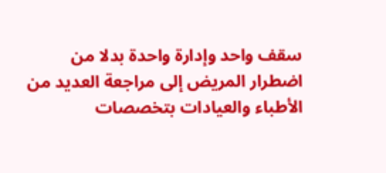سقف واحد وإدارة واحدة بدلا من اضطرار المريض إلى مراجعة العديد من الأطباء والعيادات بتخصصات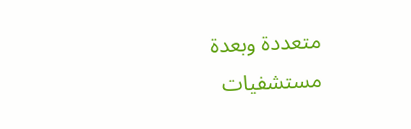متعددة وبعدة مستشفيات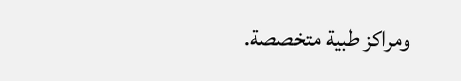ومراكز طبية متخصصة.